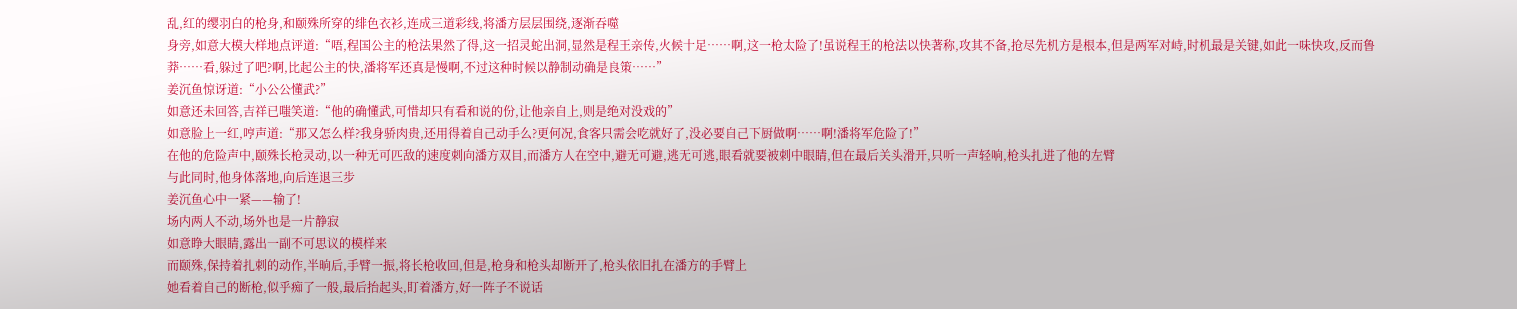乱,红的缨羽白的枪身,和颐殊所穿的绯色衣衫,连成三道彩线,将潘方层层围绕,逐渐吞噬
身旁,如意大模大样地点评道:“唔,程国公主的枪法果然了得,这一招灵蛇出洞,显然是程王亲传,火候十足……啊,这一枪太险了!虽说程王的枪法以快著称,攻其不备,抢尽先机方是根本,但是两军对峙,时机最是关键,如此一味快攻,反而鲁莽……看,躲过了吧?啊,比起公主的快,潘将军还真是慢啊,不过这种时候以静制动确是良策……”
姜沉鱼惊讶道:“小公公懂武?”
如意还未回答,吉祥已嗤笑道:“他的确懂武,可惜却只有看和说的份,让他亲自上,则是绝对没戏的”
如意脸上一红,哼声道:“那又怎么样?我身骄肉贵,还用得着自己动手么?更何况,食客只需会吃就好了,没必要自己下厨做啊……啊!潘将军危险了!”
在他的危险声中,颐殊长枪灵动,以一种无可匹敌的速度刺向潘方双目,而潘方人在空中,避无可避,逃无可逃,眼看就要被刺中眼睛,但在最后关头滑开,只听一声轻响,枪头扎进了他的左臂
与此同时,他身体落地,向后连退三步
姜沉鱼心中一紧——输了!
场内两人不动,场外也是一片静寂
如意睁大眼睛,露出一副不可思议的模样来
而颐殊,保持着扎刺的动作,半晌后,手臂一振,将长枪收回,但是,枪身和枪头却断开了,枪头依旧扎在潘方的手臂上
她看着自己的断枪,似乎痴了一般,最后抬起头,盯着潘方,好一阵子不说话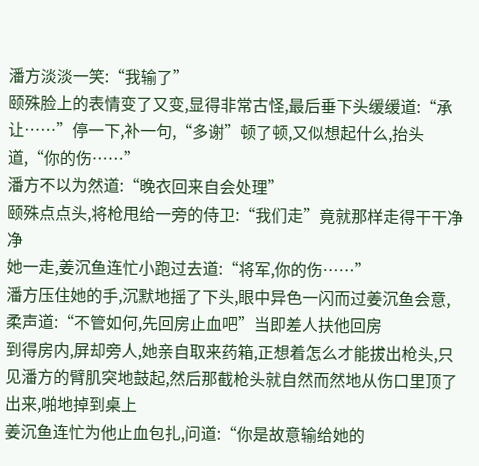潘方淡淡一笑:“我输了”
颐殊脸上的表情变了又变,显得非常古怪,最后垂下头缓缓道:“承让……”停一下,补一句,“多谢”顿了顿,又似想起什么,抬头道,“你的伤……”
潘方不以为然道:“晚衣回来自会处理”
颐殊点点头,将枪甩给一旁的侍卫:“我们走”竟就那样走得干干净净
她一走,姜沉鱼连忙小跑过去道:“将军,你的伤……”
潘方压住她的手,沉默地摇了下头,眼中异色一闪而过姜沉鱼会意,柔声道:“不管如何,先回房止血吧”当即差人扶他回房
到得房内,屏却旁人,她亲自取来药箱,正想着怎么才能拔出枪头,只见潘方的臂肌突地鼓起,然后那截枪头就自然而然地从伤口里顶了出来,啪地掉到桌上
姜沉鱼连忙为他止血包扎,问道:“你是故意输给她的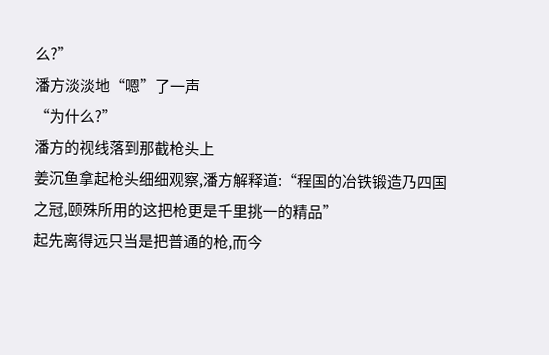么?”
潘方淡淡地“嗯”了一声
“为什么?”
潘方的视线落到那截枪头上
姜沉鱼拿起枪头细细观察,潘方解释道:“程国的冶铁锻造乃四国之冠,颐殊所用的这把枪更是千里挑一的精品”
起先离得远只当是把普通的枪,而今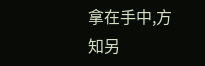拿在手中,方知另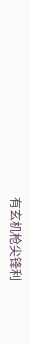有玄机枪尖锋利